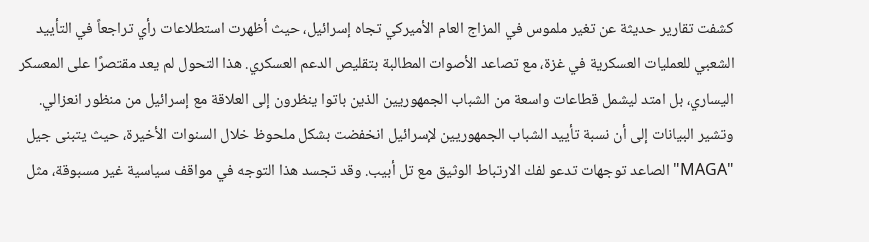كشفت تقارير حديثة عن تغير ملموس في المزاج العام الأميركي تجاه إسرائيل، حيث أظهرت استطلاعات رأي تراجعاً في التأييد الشعبي للعمليات العسكرية في غزة، مع تصاعد الأصوات المطالبة بتقليص الدعم العسكري. هذا التحول لم يعد مقتصرًا على المعسكر اليساري، بل امتد ليشمل قطاعات واسعة من الشباب الجمهوريين الذين باتوا ينظرون إلى العلاقة مع إسرائيل من منظور انعزالي.
وتشير البيانات إلى أن نسبة تأييد الشباب الجمهوريين لإسرائيل انخفضت بشكل ملحوظ خلال السنوات الأخيرة، حيث يتبنى جيل "MAGA" الصاعد توجهات تدعو لفك الارتباط الوثيق مع تل أبيب. وقد تجسد هذا التوجه في مواقف سياسية غير مسبوقة، مثل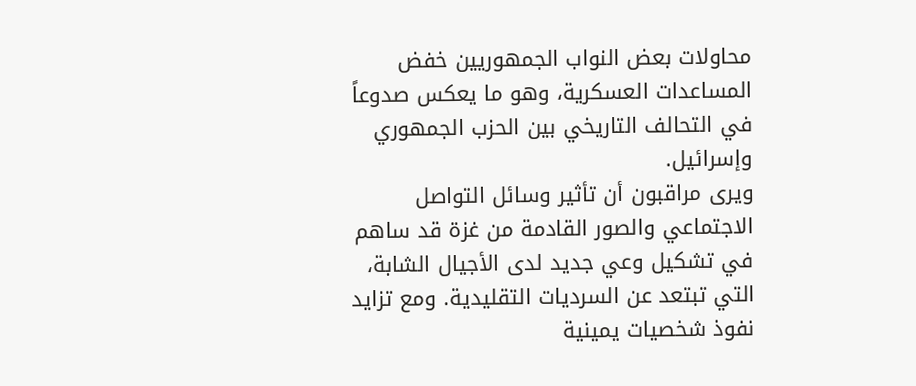محاولات بعض النواب الجمهوريين خفض المساعدات العسكرية، وهو ما يعكس صدوعاً في التحالف التاريخي بين الحزب الجمهوري وإسرائيل.
ويرى مراقبون أن تأثير وسائل التواصل الاجتماعي والصور القادمة من غزة قد ساهم في تشكيل وعي جديد لدى الأجيال الشابة، التي تبتعد عن السرديات التقليدية. ومع تزايد نفوذ شخصيات يمينية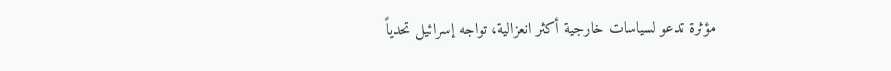مؤثرة تدعو لسياسات خارجية أكثر انعزالية، تواجه إسرائيل تحدياً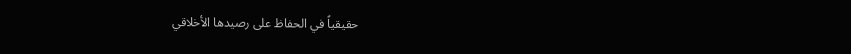حقيقياً في الحفاظ على رصيدها الأخلاقي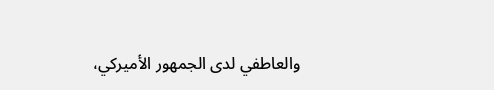والعاطفي لدى الجمهور الأميركي،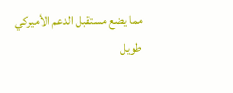مما يضع مستقبل الدعم الأميركي طويل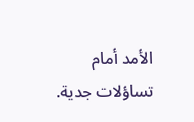الأمد أمام تساؤلات جدية.